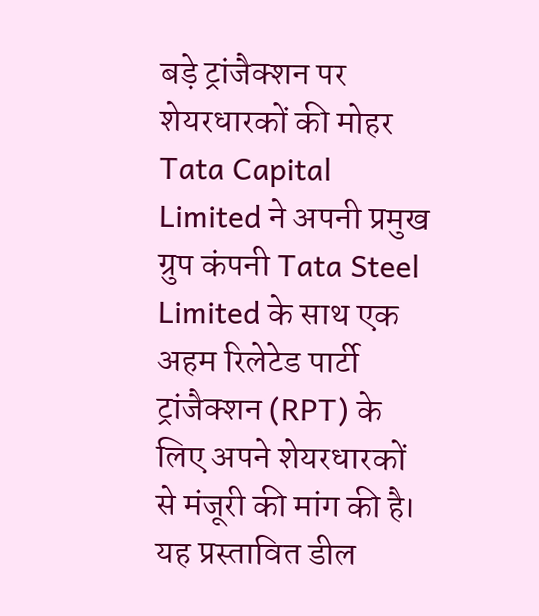बड़े ट्रांजैक्शन पर शेयरधारकों की मोहर
Tata Capital Limited ने अपनी प्रमुख ग्रुप कंपनी Tata Steel Limited के साथ एक अहम रिलेटेड पार्टी ट्रांजैक्शन (RPT) के लिए अपने शेयरधारकों से मंजूरी की मांग की है। यह प्रस्तावित डील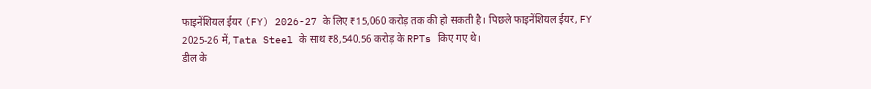फाइनेंशियल ईयर (FY) 2026-27 के लिए ₹15,060 करोड़ तक की हो सकती है। पिछले फाइनेंशियल ईयर, FY 2025-26 में, Tata Steel के साथ ₹8,540.56 करोड़ के RPTs किए गए थे।
डील के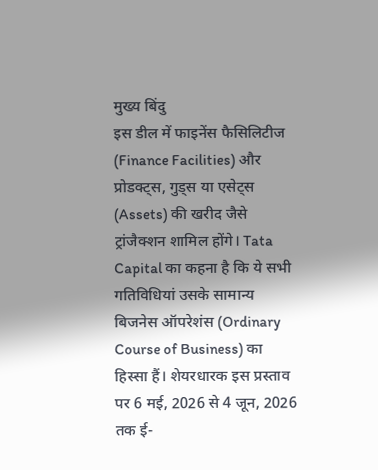मुख्य बिंदु
इस डील में फाइनेंस फैसिलिटीज (Finance Facilities) और प्रोडक्ट्स, गुड्स या एसेट्स (Assets) की खरीद जैसे ट्रांजैक्शन शामिल होंगे। Tata Capital का कहना है कि ये सभी गतिविधियां उसके सामान्य बिजनेस ऑपरेशंस (Ordinary Course of Business) का हिस्सा हैं। शेयरधारक इस प्रस्ताव पर 6 मई, 2026 से 4 जून, 2026 तक ई-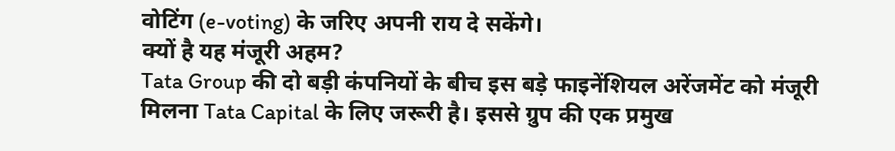वोटिंग (e-voting) के जरिए अपनी राय दे सकेंगे।
क्यों है यह मंजूरी अहम?
Tata Group की दो बड़ी कंपनियों के बीच इस बड़े फाइनेंशियल अरेंजमेंट को मंजूरी मिलना Tata Capital के लिए जरूरी है। इससे ग्रुप की एक प्रमुख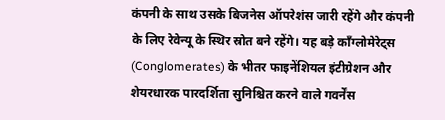कंपनी के साथ उसके बिजनेस ऑपरेशंस जारी रहेंगे और कंपनी के लिए रेवेन्यू के स्थिर स्रोत बने रहेंगे। यह बड़े कॉंग्लोमेरेट्स (Conglomerates) के भीतर फाइनेंशियल इंटीग्रेशन और शेयरधारक पारदर्शिता सुनिश्चित करने वाले गवर्नेंस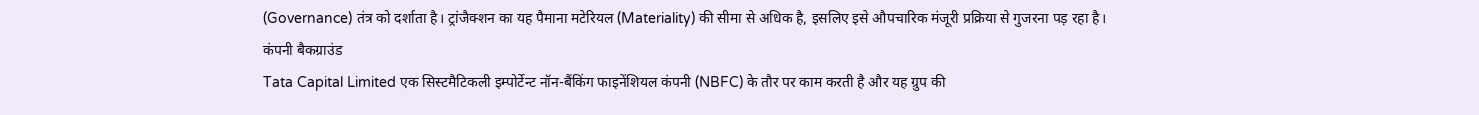(Governance) तंत्र को दर्शाता है। ट्रांजैक्शन का यह पैमाना मटेरियल (Materiality) की सीमा से अधिक है, इसलिए इसे औपचारिक मंजूरी प्रक्रिया से गुजरना पड़ रहा है।
कंपनी बैकग्राउंड
Tata Capital Limited एक सिस्टमैटिकली इम्पोर्टेन्ट नॉन-बैंकिंग फाइनेंशियल कंपनी (NBFC) के तौर पर काम करती है और यह ग्रुप की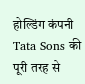होल्डिंग कंपनी Tata Sons की पूरी तरह से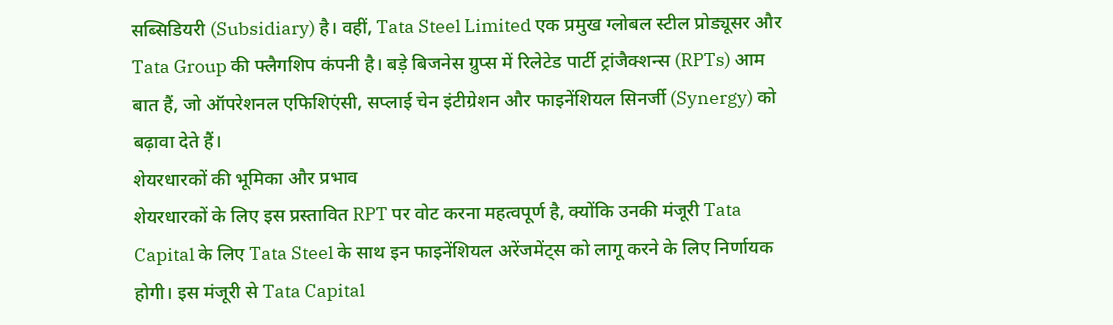सब्सिडियरी (Subsidiary) है। वहीं, Tata Steel Limited एक प्रमुख ग्लोबल स्टील प्रोड्यूसर और Tata Group की फ्लैगशिप कंपनी है। बड़े बिजनेस ग्रुप्स में रिलेटेड पार्टी ट्रांजैक्शन्स (RPTs) आम बात हैं, जो ऑपरेशनल एफिशिएंसी, सप्लाई चेन इंटीग्रेशन और फाइनेंशियल सिनर्जी (Synergy) को बढ़ावा देते हैं।
शेयरधारकों की भूमिका और प्रभाव
शेयरधारकों के लिए इस प्रस्तावित RPT पर वोट करना महत्वपूर्ण है, क्योंकि उनकी मंजूरी Tata Capital के लिए Tata Steel के साथ इन फाइनेंशियल अरेंजमेंट्स को लागू करने के लिए निर्णायक होगी। इस मंजूरी से Tata Capital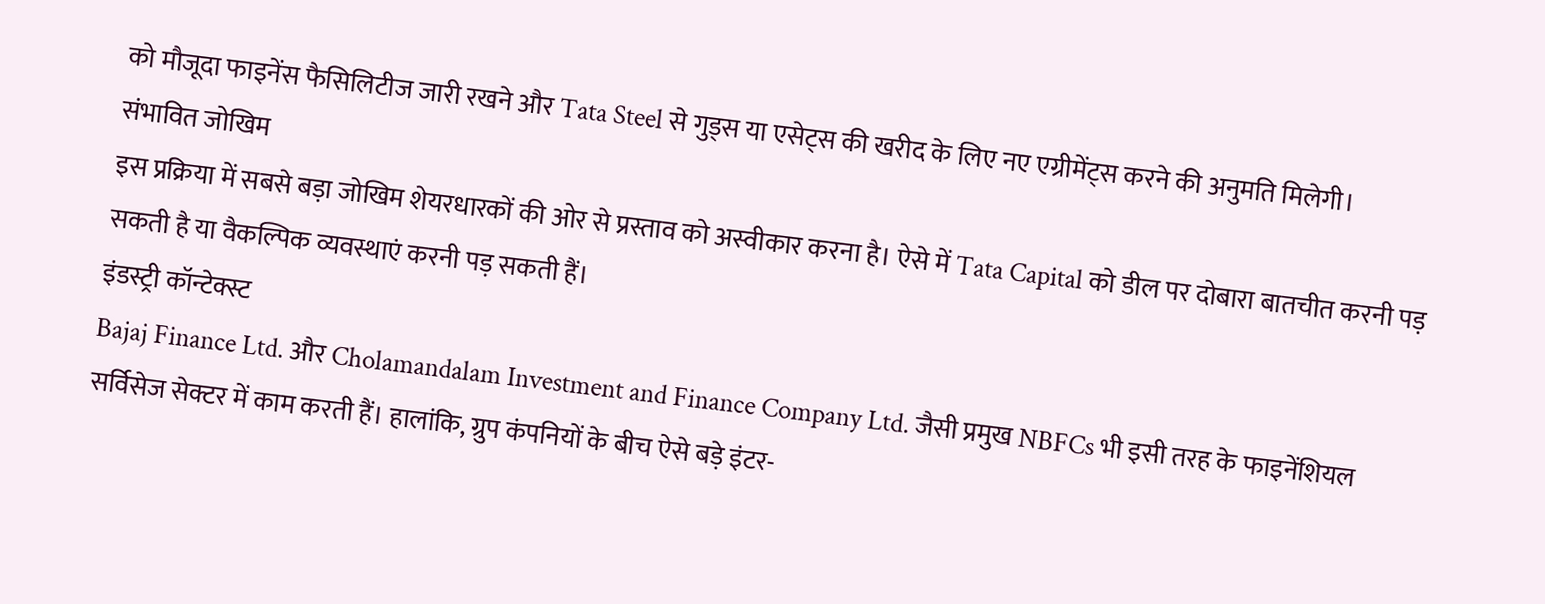को मौजूदा फाइनेंस फैसिलिटीज जारी रखने और Tata Steel से गुड्स या एसेट्स की खरीद के लिए नए एग्रीमेंट्स करने की अनुमति मिलेगी।
संभावित जोखिम
इस प्रक्रिया में सबसे बड़ा जोखिम शेयरधारकों की ओर से प्रस्ताव को अस्वीकार करना है। ऐसे में Tata Capital को डील पर दोबारा बातचीत करनी पड़ सकती है या वैकल्पिक व्यवस्थाएं करनी पड़ सकती हैं।
इंडस्ट्री कॉन्टेक्स्ट
Bajaj Finance Ltd. और Cholamandalam Investment and Finance Company Ltd. जैसी प्रमुख NBFCs भी इसी तरह के फाइनेंशियल सर्विसेज सेक्टर में काम करती हैं। हालांकि, ग्रुप कंपनियों के बीच ऐसे बड़े इंटर-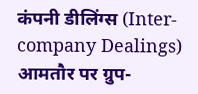कंपनी डीलिंग्स (Inter-company Dealings) आमतौर पर ग्रुप-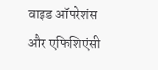वाइड ऑपरेशंस और एफिशिएंसी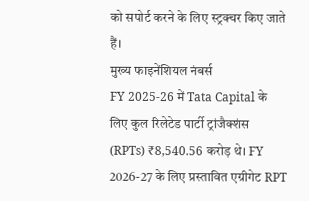को सपोर्ट करने के लिए स्ट्रक्चर किए जाते हैं।
मुख्य फाइनेंशियल नंबर्स
FY 2025-26 में Tata Capital के लिए कुल रिलेटेड पार्टी ट्रांजैक्शंस (RPTs) ₹8,540.56 करोड़ थे। FY 2026-27 के लिए प्रस्तावित एग्रीगेट RPT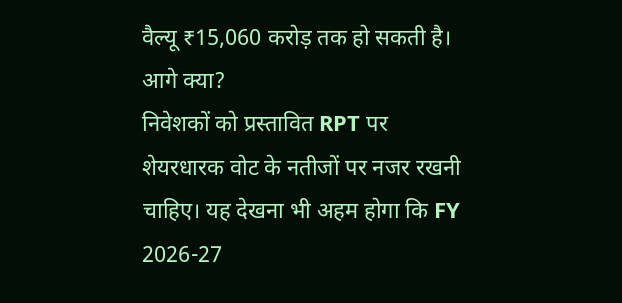वैल्यू ₹15,060 करोड़ तक हो सकती है।
आगे क्या?
निवेशकों को प्रस्तावित RPT पर शेयरधारक वोट के नतीजों पर नजर रखनी चाहिए। यह देखना भी अहम होगा कि FY 2026-27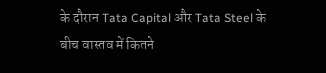के दौरान Tata Capital और Tata Steel के बीच वास्तव में कितने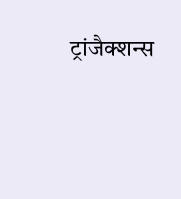ट्रांजैक्शन्स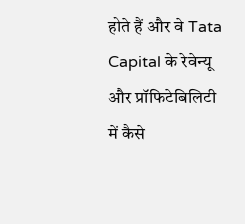होते हैं और वे Tata Capital के रेवेन्यू और प्रॉफिटेबिलिटी में कैसे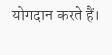योगदान करते हैं।